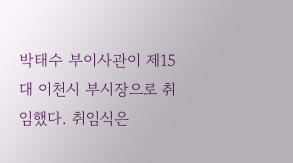박태수 부이사관이 제15대 이천시 부시장으로 취임했다. 취임식은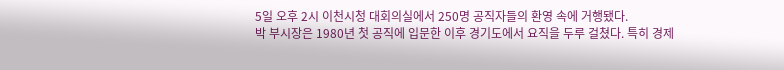5일 오후 2시 이천시청 대회의실에서 250명 공직자들의 환영 속에 거행됐다.
박 부시장은 1980년 첫 공직에 입문한 이후 경기도에서 요직을 두루 걸쳤다. 특히 경제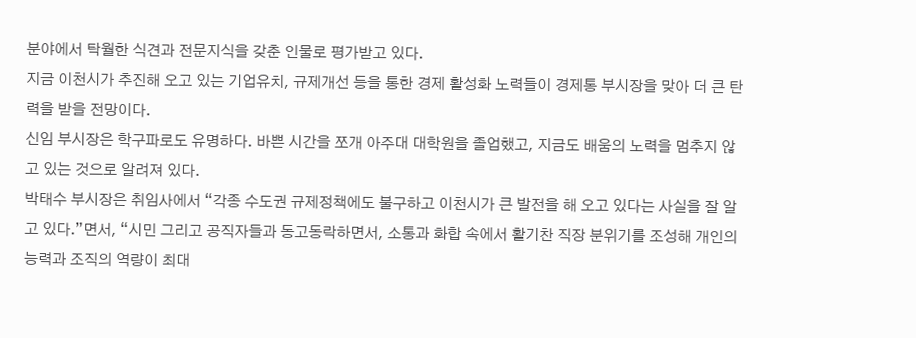분야에서 탁월한 식견과 전문지식을 갖춘 인물로 평가받고 있다.
지금 이천시가 추진해 오고 있는 기업유치, 규제개선 등을 통한 경제 활성화 노력들이 경제통 부시장을 맞아 더 큰 탄력을 받을 전망이다.
신임 부시장은 학구파로도 유명하다. 바쁜 시간을 쪼개 아주대 대학원을 졸업했고, 지금도 배움의 노력을 멈추지 않고 있는 것으로 알려져 있다.
박태수 부시장은 취임사에서 “각종 수도권 규제정책에도 불구하고 이천시가 큰 발전을 해 오고 있다는 사실을 잘 알고 있다.”면서, “시민 그리고 공직자들과 동고동락하면서, 소통과 화합 속에서 활기찬 직장 분위기를 조성해 개인의 능력과 조직의 역량이 최대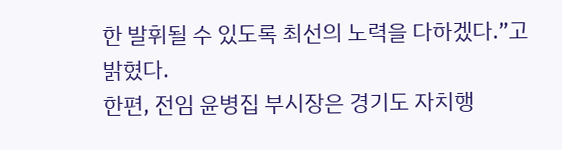한 발휘될 수 있도록 최선의 노력을 다하겠다.”고 밝혔다.
한편, 전임 윤병집 부시장은 경기도 자치행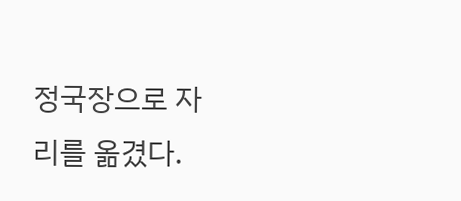정국장으로 자리를 옮겼다.